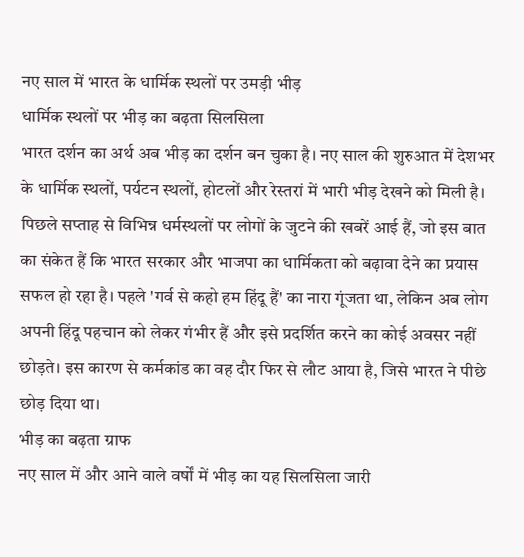नए साल में भारत के धार्मिक स्थलों पर उमड़ी भीड़
धार्मिक स्थलों पर भीड़ का बढ़ता सिलसिला
भारत दर्शन का अर्थ अब भीड़ का दर्शन बन चुका है। नए साल की शुरुआत में देशभर के धार्मिक स्थलों, पर्यटन स्थलों, होटलों और रेस्तरां में भारी भीड़ देखने को मिली है। पिछले सप्ताह से विभिन्न धर्मस्थलों पर लोगों के जुटने की खबरें आई हैं, जो इस बात का संकेत हैं कि भारत सरकार और भाजपा का धार्मिकता को बढ़ावा देने का प्रयास सफल हो रहा है। पहले 'गर्व से कहो हम हिंदू हैं' का नारा गूंजता था, लेकिन अब लोग अपनी हिंदू पहचान को लेकर गंभीर हैं और इसे प्रदर्शित करने का कोई अवसर नहीं छोड़ते। इस कारण से कर्मकांड का वह दौर फिर से लौट आया है, जिसे भारत ने पीछे छोड़ दिया था।
भीड़ का बढ़ता ग्राफ
नए साल में और आने वाले वर्षों में भीड़ का यह सिलसिला जारी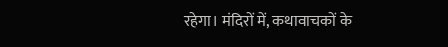रहेगा। मंदिरों में, कथावाचकों के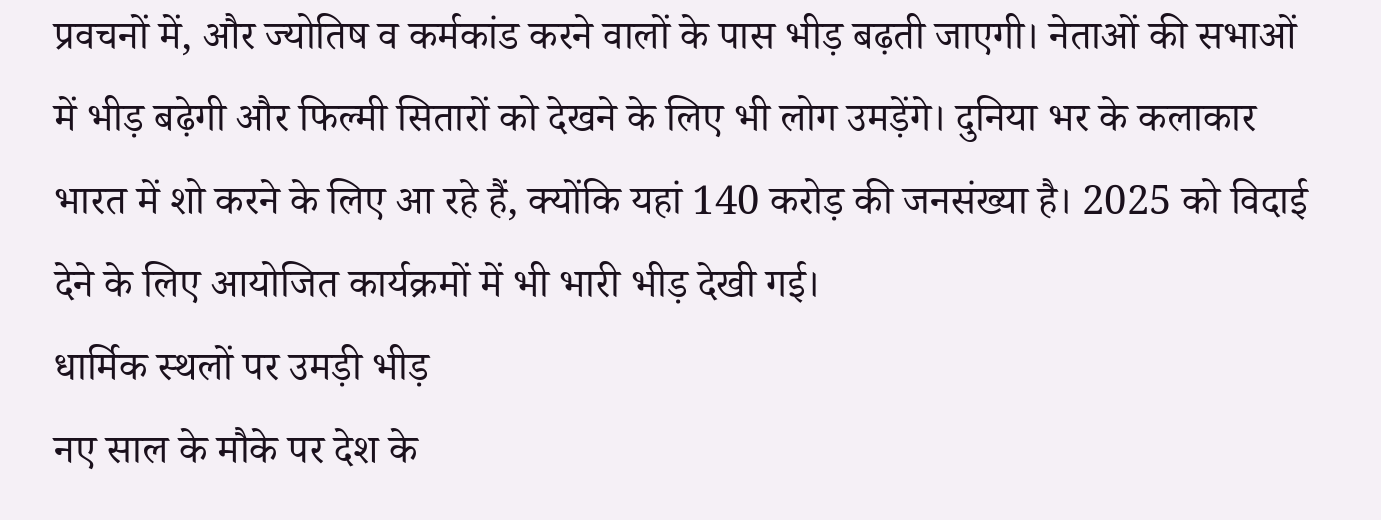प्रवचनों में, और ज्योतिष व कर्मकांड करने वालों के पास भीड़ बढ़ती जाएगी। नेताओं की सभाओं में भीड़ बढ़ेगी और फिल्मी सितारों को देखने के लिए भी लोग उमड़ेंगे। दुनिया भर के कलाकार भारत में शो करने के लिए आ रहे हैं, क्योंकि यहां 140 करोड़ की जनसंख्या है। 2025 को विदाई देने के लिए आयोजित कार्यक्रमों में भी भारी भीड़ देखी गई।
धार्मिक स्थलों पर उमड़ी भीड़
नए साल के मौके पर देश के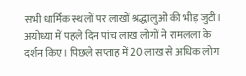सभी धार्मिक स्थलों पर लाखों श्रद्धालुओं की भीड़ जुटी। अयोध्या में पहले दिन पांच लाख लोगों ने रामलला के दर्शन किए। पिछले सप्ताह में 20 लाख से अधिक लोग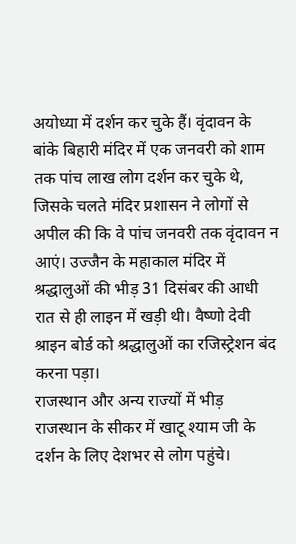अयोध्या में दर्शन कर चुके हैं। वृंदावन के बांके बिहारी मंदिर में एक जनवरी को शाम तक पांच लाख लोग दर्शन कर चुके थे, जिसके चलते मंदिर प्रशासन ने लोगों से अपील की कि वे पांच जनवरी तक वृंदावन न आएं। उज्जैन के महाकाल मंदिर में श्रद्धालुओं की भीड़ 31 दिसंबर की आधी रात से ही लाइन में खड़ी थी। वैष्णो देवी श्राइन बोर्ड को श्रद्धालुओं का रजिस्ट्रेशन बंद करना पड़ा।
राजस्थान और अन्य राज्यों में भीड़
राजस्थान के सीकर में खाटू श्याम जी के दर्शन के लिए देशभर से लोग पहुंचे।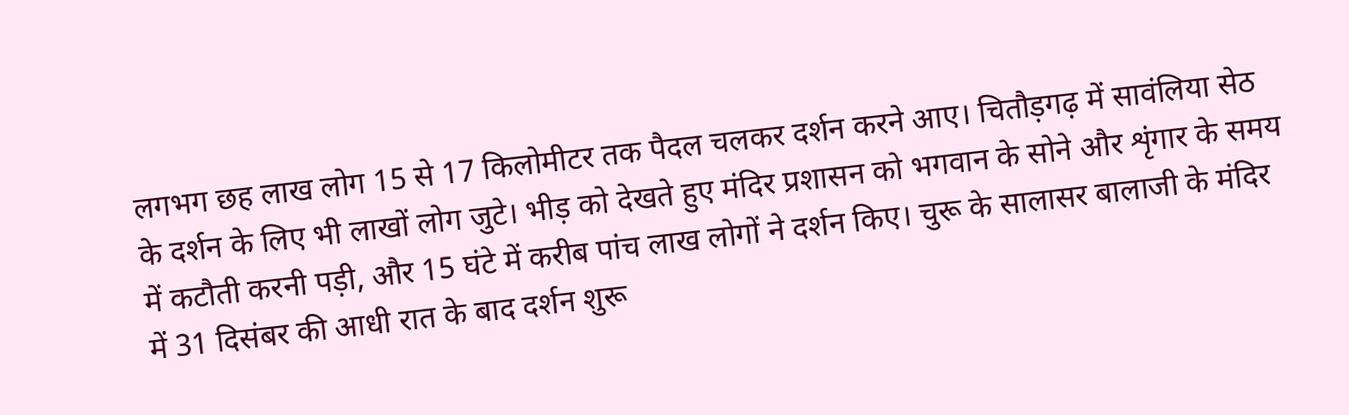लगभग छह लाख लोग 15 से 17 किलोमीटर तक पैदल चलकर दर्शन करने आए। चितौड़गढ़ में सावंलिया सेठ के दर्शन के लिए भी लाखों लोग जुटे। भीड़ को देखते हुए मंदिर प्रशासन को भगवान के सोने और शृंगार के समय में कटौती करनी पड़ी, और 15 घंटे में करीब पांच लाख लोगों ने दर्शन किए। चुरू के सालासर बालाजी के मंदिर में 31 दिसंबर की आधी रात के बाद दर्शन शुरू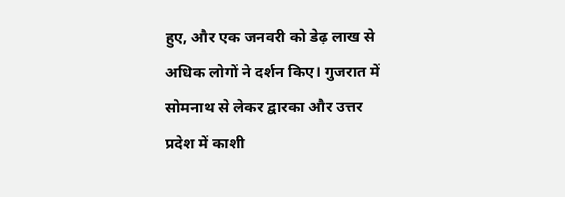हुए, और एक जनवरी को डेढ़ लाख से अधिक लोगों ने दर्शन किए। गुजरात में सोमनाथ से लेकर द्वारका और उत्तर प्रदेश में काशी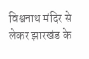विश्वनाथ मंदिर से लेकर झारखंड के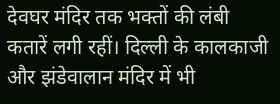देवघर मंदिर तक भक्तों की लंबी कतारें लगी रहीं। दिल्ली के कालकाजी और झंडेवालान मंदिर में भी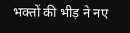भक्तों की भीड़ ने नए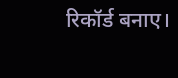रिकॉर्ड बनाए।